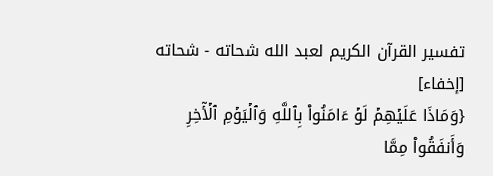تفسير القرآن الكريم لعبد الله شحاته - شحاته [إخفاء]
{وَمَاذَا عَلَيۡهِمۡ لَوۡ ءَامَنُواْ بِٱللَّهِ وَٱلۡيَوۡمِ ٱلۡأٓخِرِ وَأَنفَقُواْ مِمَّا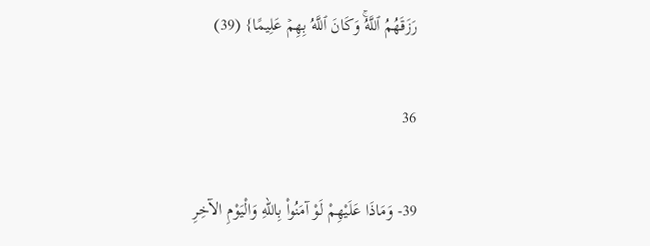رَزَقَهُمُ ٱللَّهُۚ وَكَانَ ٱللَّهُ بِهِمۡ عَلِيمًا} (39)

36

39- وَمَاذَا عَلَيْهِمْ لَوْ آمَنُواْ بِاللّهِ وَالْيَوْمِ الآخِرِ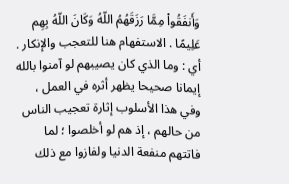وَأَنفَقُواْ مِمَّا رَزَقَهُمُ اللّهُ وَكَانَ اللّهُ بِهِم عَلِيمًا . الاستفهام هنا للتعجب والإنكار . أي : وما الذي كان يصيبهم لو آمنوا بالله إيمانا صحيحا يظهر أثره في العمل ، وفي هذا الأسلوب إثارة تعجيب الناس من حالهم ، إذ هم لو أخلصوا ؛ لما فاتتهم منفعة الدنيا ولفازوا مع ذلك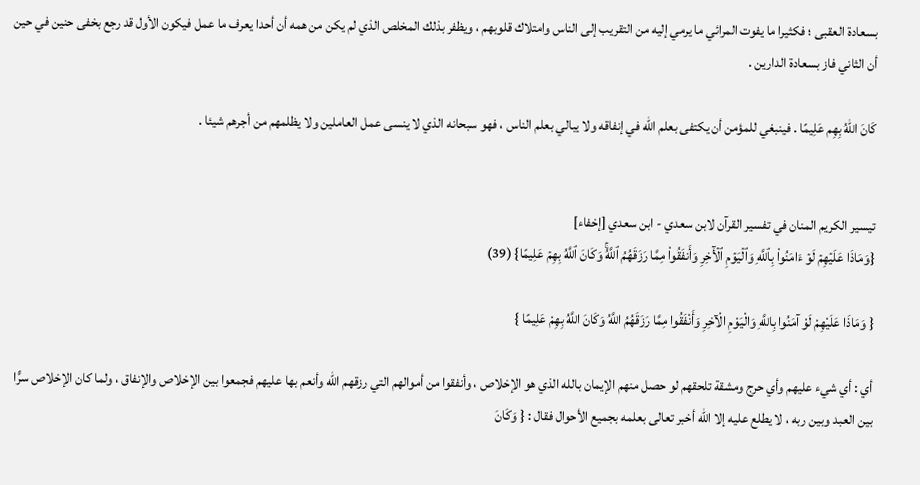بسعادة العقبى ؛ فكثيرا ما يفوت المرائي ما يرمي إليه من التقريب إلى الناس وامتلاك قلوبهم ، ويظفر بذلك المخلص الذي لم يكن من همه أن أحدا يعرف ما عمل فيكون الأول قد رجع بخفى حنين في حين أن الثاني فاز بسعادة الدارين .

كَانَ اللّهُ بِهِم عَلِيمًا . فينبغي للمؤمن أن يكتفى بعلم الله في إنفاقه ولا يبالي بعلم الناس ، فهو سبحانه الذي لا ينسى عمل العاملين ولا يظلمهم من أجرهم شيئا .


تيسير الكريم المنان في تفسير القرآن لابن سعدي - ابن سعدي [إخفاء]
{وَمَاذَا عَلَيۡهِمۡ لَوۡ ءَامَنُواْ بِٱللَّهِ وَٱلۡيَوۡمِ ٱلۡأٓخِرِ وَأَنفَقُواْ مِمَّا رَزَقَهُمُ ٱللَّهُۚ وَكَانَ ٱللَّهُ بِهِمۡ عَلِيمًا} (39)

{ وَمَاذَا عَلَيْهِمْ لَوْ آمَنُوا بِاللَّهِ وَالْيَوْمِ الْآخِرِ وَأَنْفَقُوا مِمَّا رَزَقَهُمُ اللَّهُ وَكَانَ اللَّهُ بِهِمْ عَلِيمًا }

أي : أي شيء عليهم وأي حرج ومشقة تلحقهم لو حصل منهم الإيمان بالله الذي هو الإخلاص ، وأنفقوا من أموالهم التي رزقهم الله وأنعم بها عليهم فجمعوا بين الإخلاص والإنفاق ، ولما كان الإخلاص سرًّا بين العبد وبين ربه ، لا يطلع عليه إلا الله أخبر تعالى بعلمه بجميع الأحوال فقال : { وَكَانَ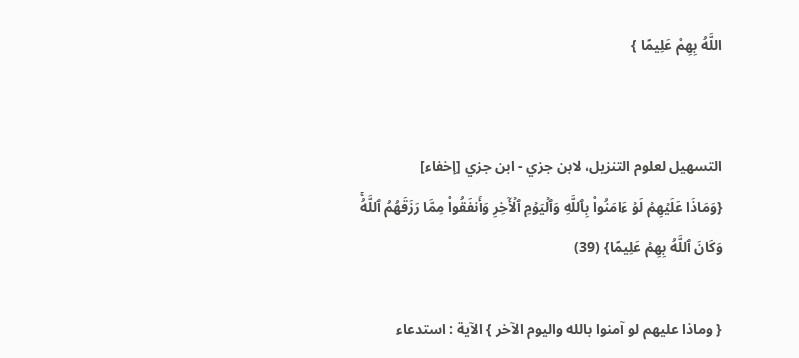اللَّهُ بِهِمْ عَلِيمًا }


التسهيل لعلوم التنزيل، لابن جزي - ابن جزي [إخفاء]
{وَمَاذَا عَلَيۡهِمۡ لَوۡ ءَامَنُواْ بِٱللَّهِ وَٱلۡيَوۡمِ ٱلۡأٓخِرِ وَأَنفَقُواْ مِمَّا رَزَقَهُمُ ٱللَّهُۚ وَكَانَ ٱللَّهُ بِهِمۡ عَلِيمًا} (39)

{ وماذا عليهم لو آمنوا بالله واليوم الآخر } الآية : استدعاء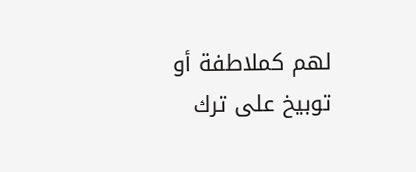لهم كملاطفة أو توبيخ على ترك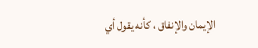الإيمان والإنفاق ، كأنه يقول أي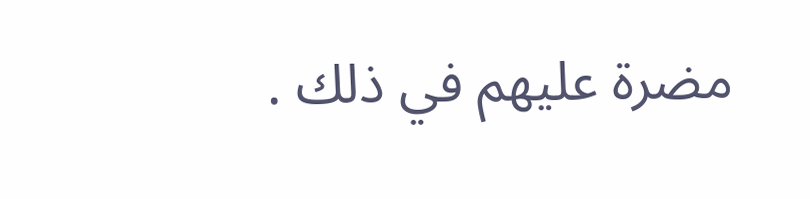مضرة عليهم في ذلك .